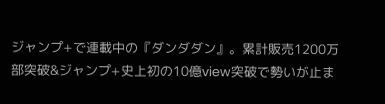ジャンプ+で連載中の『ダンダダン』。累計販売1200万部突破&ジャンプ+史上初の10億view突破で勢いが止ま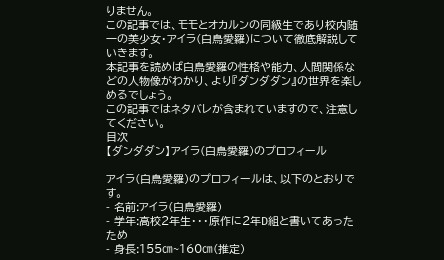りません。
この記事では、モモとオカルンの同級生であり校内随一の美少女・アイラ(白鳥愛羅)について徹底解説していきます。
本記事を読めば白鳥愛羅の性格や能力、人間関係などの人物像がわかり、より『ダンダダン』の世界を楽しめるでしょう。
この記事ではネタバレが含まれていますので、注意してください。
目次
【ダンダダン】アイラ(白鳥愛羅)のプロフィール

アイラ(白鳥愛羅)のプロフィールは、以下のとおりです。
- 名前:アイラ(白鳥愛羅)
- 学年:高校2年生・・・原作に2年D組と書いてあったため
- 身長:155㎝~160㎝(推定)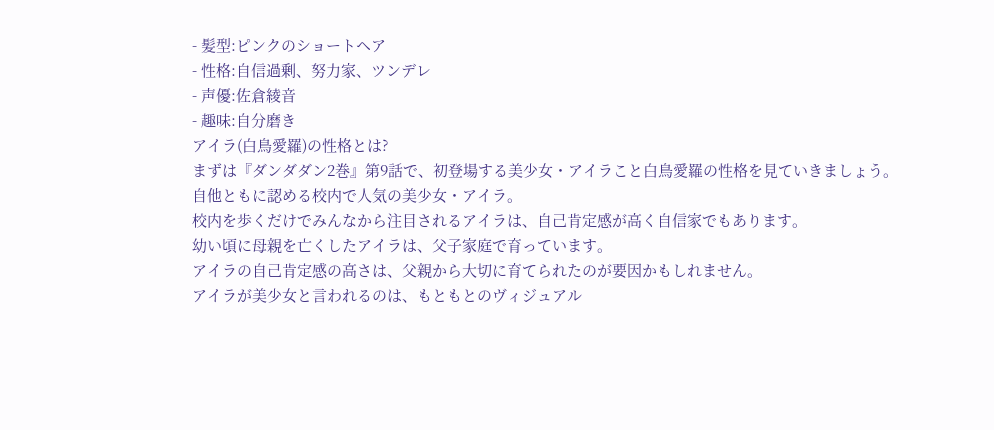- 髪型:ピンクのショートヘア
- 性格:自信過剰、努力家、ツンデレ
- 声優:佐倉綾音
- 趣味:自分磨き
アイラ(白鳥愛羅)の性格とは?
まずは『ダンダダン2巻』第9話で、初登場する美少女・アイラこと白鳥愛羅の性格を見ていきましょう。
自他ともに認める校内で人気の美少女・アイラ。
校内を歩くだけでみんなから注目されるアイラは、自己肯定感が高く自信家でもあります。
幼い頃に母親を亡くしたアイラは、父子家庭で育っています。
アイラの自己肯定感の高さは、父親から大切に育てられたのが要因かもしれません。
アイラが美少女と言われるのは、もともとのヴィジュアル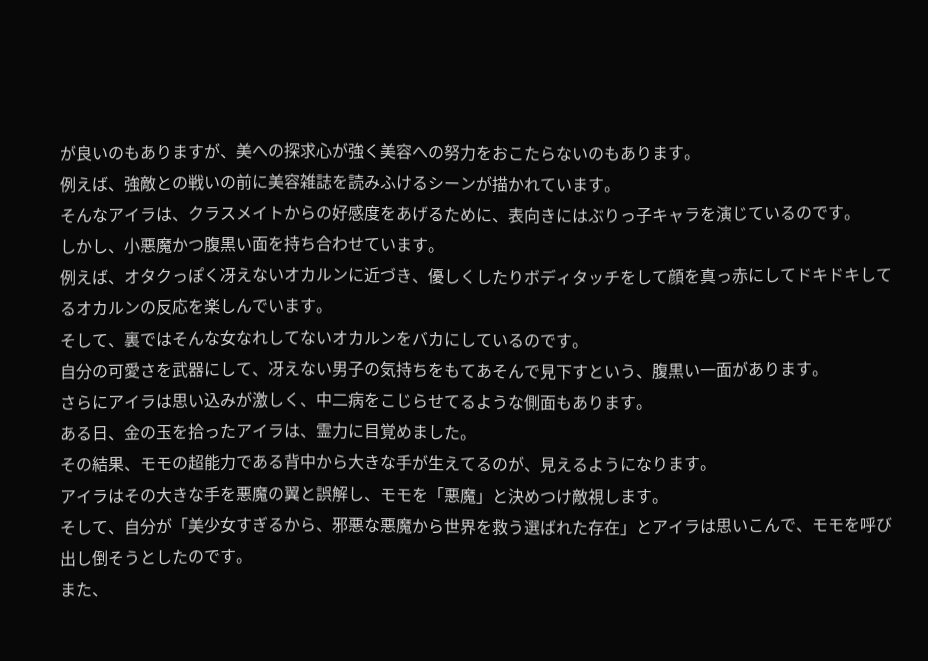が良いのもありますが、美への探求心が強く美容への努力をおこたらないのもあります。
例えば、強敵との戦いの前に美容雑誌を読みふけるシーンが描かれています。
そんなアイラは、クラスメイトからの好感度をあげるために、表向きにはぶりっ子キャラを演じているのです。
しかし、小悪魔かつ腹黒い面を持ち合わせています。
例えば、オタクっぽく冴えないオカルンに近づき、優しくしたりボディタッチをして顔を真っ赤にしてドキドキしてるオカルンの反応を楽しんでいます。
そして、裏ではそんな女なれしてないオカルンをバカにしているのです。
自分の可愛さを武器にして、冴えない男子の気持ちをもてあそんで見下すという、腹黒い一面があります。
さらにアイラは思い込みが激しく、中二病をこじらせてるような側面もあります。
ある日、金の玉を拾ったアイラは、霊力に目覚めました。
その結果、モモの超能力である背中から大きな手が生えてるのが、見えるようになります。
アイラはその大きな手を悪魔の翼と誤解し、モモを「悪魔」と決めつけ敵視します。
そして、自分が「美少女すぎるから、邪悪な悪魔から世界を救う選ばれた存在」とアイラは思いこんで、モモを呼び出し倒そうとしたのです。
また、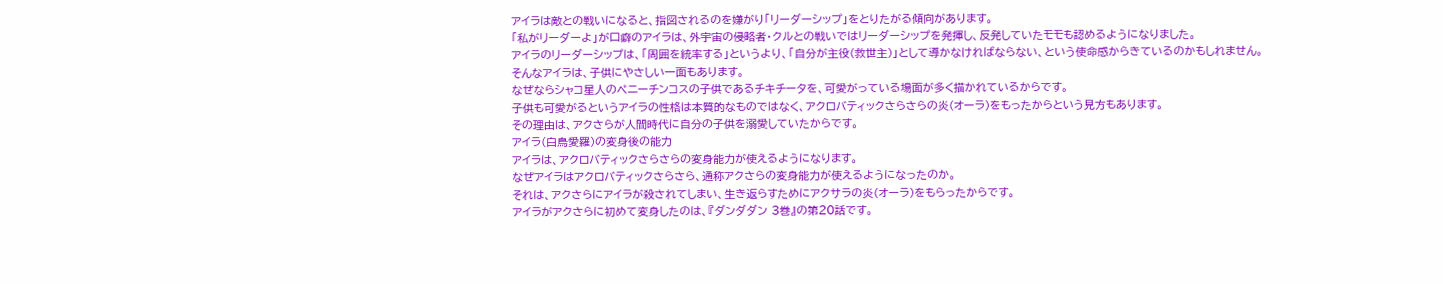アイラは敵との戦いになると、指図されるのを嫌がり「リーダーシップ」をとりたがる傾向があります。
「私がリーダーよ」が口癖のアイラは、外宇宙の侵略者・クルとの戦いではリーダーシップを発揮し、反発していたモモも認めるようになりました。
アイラのリーダーシップは、「周囲を統率する」というより、「自分が主役(救世主)」として導かなければならない、という使命感からきているのかもしれません。
そんなアイラは、子供にやさしい一面もあります。
なぜならシャコ星人のペニーチンコスの子供であるチキチータを、可愛がっている場面が多く描かれているからです。
子供も可愛がるというアイラの性格は本質的なものではなく、アクロバティックさらさらの炎(オーラ)をもったからという見方もあります。
その理由は、アクさらが人間時代に自分の子供を溺愛していたからです。
アイラ(白鳥愛羅)の変身後の能力
アイラは、アクロバティックさらさらの変身能力が使えるようになります。
なぜアイラはアクロバティックさらさら、通称アクさらの変身能力が使えるようになったのか。
それは、アクさらにアイラが殺されてしまい、生き返らすためにアクサラの炎(オーラ)をもらったからです。
アイラがアクさらに初めて変身したのは、『ダンダダン 3巻』の第20話です。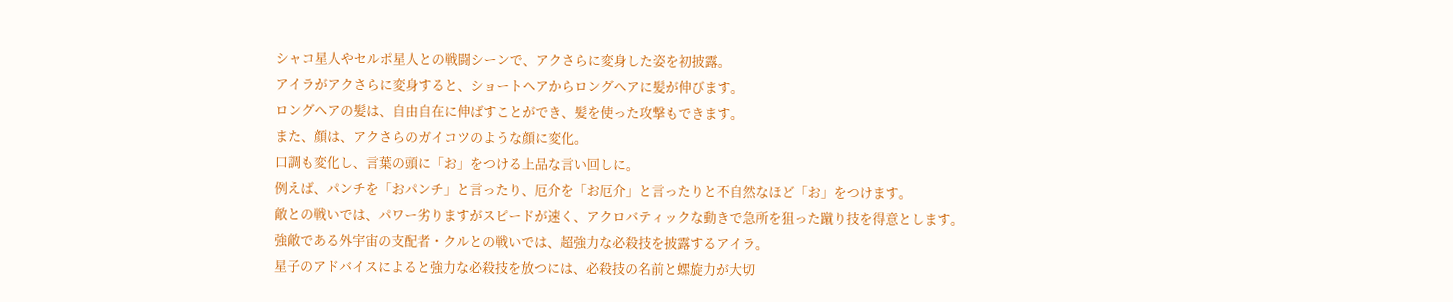シャコ星人やセルポ星人との戦闘シーンで、アクさらに変身した姿を初披露。
アイラがアクさらに変身すると、ショートヘアからロングヘアに髪が伸びます。
ロングヘアの髪は、自由自在に伸ばすことができ、髪を使った攻撃もできます。
また、顔は、アクさらのガイコツのような顔に変化。
口調も変化し、言葉の頭に「お」をつける上品な言い回しに。
例えば、パンチを「おパンチ」と言ったり、厄介を「お厄介」と言ったりと不自然なほど「お」をつけます。
敵との戦いでは、パワー劣りますがスピードが速く、アクロバティックな動きで急所を狙った蹴り技を得意とします。
強敵である外宇宙の支配者・クルとの戦いでは、超強力な必殺技を披露するアイラ。
星子のアドバイスによると強力な必殺技を放つには、必殺技の名前と螺旋力が大切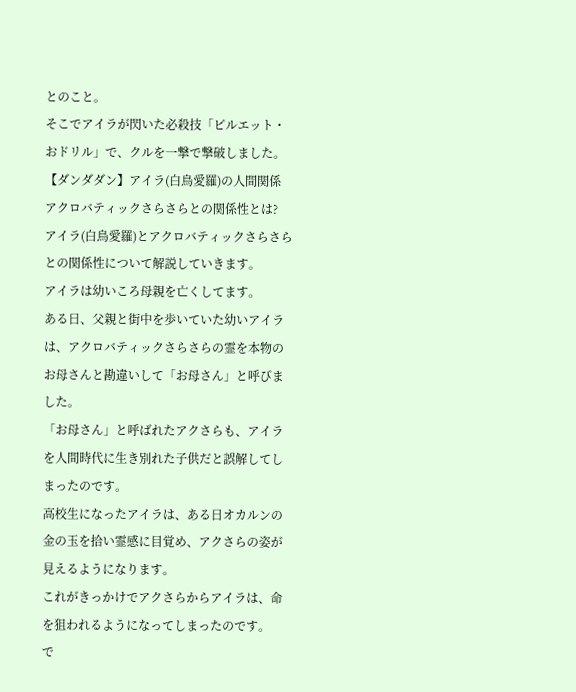とのこと。
そこでアイラが閃いた必殺技「ピルエット・おドリル」で、クルを一撃で撃破しました。
【ダンダダン】アイラ(白鳥愛羅)の人間関係
アクロバティックさらさらとの関係性とは?
アイラ(白鳥愛羅)とアクロバティックさらさらとの関係性について解説していきます。
アイラは幼いころ母親を亡くしてます。
ある日、父親と街中を歩いていた幼いアイラは、アクロバティックさらさらの霊を本物のお母さんと勘違いして「お母さん」と呼びました。
「お母さん」と呼ばれたアクさらも、アイラを人間時代に生き別れた子供だと誤解してしまったのです。
高校生になったアイラは、ある日オカルンの金の玉を拾い霊感に目覚め、アクさらの姿が見えるようになります。
これがきっかけでアクさらからアイラは、命を狙われるようになってしまったのです。
で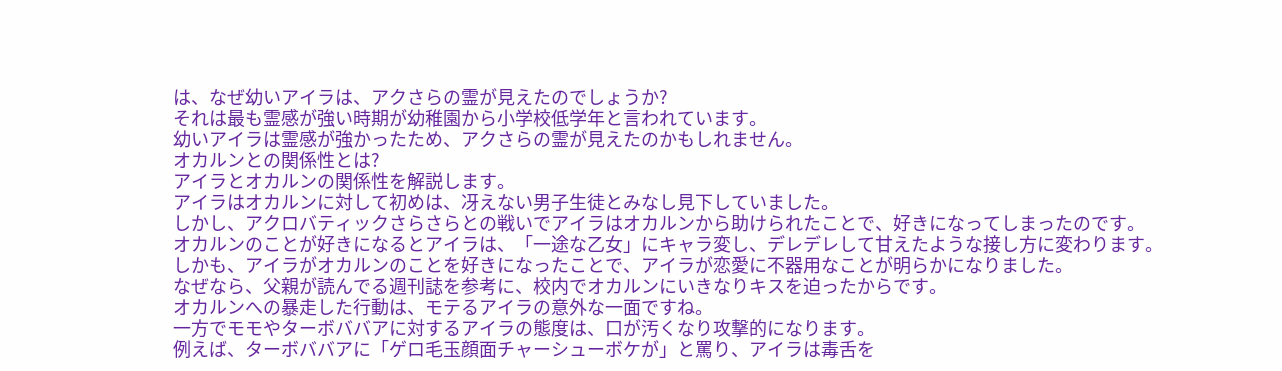は、なぜ幼いアイラは、アクさらの霊が見えたのでしょうか?
それは最も霊感が強い時期が幼稚園から小学校低学年と言われています。
幼いアイラは霊感が強かったため、アクさらの霊が見えたのかもしれません。
オカルンとの関係性とは?
アイラとオカルンの関係性を解説します。
アイラはオカルンに対して初めは、冴えない男子生徒とみなし見下していました。
しかし、アクロバティックさらさらとの戦いでアイラはオカルンから助けられたことで、好きになってしまったのです。
オカルンのことが好きになるとアイラは、「一途な乙女」にキャラ変し、デレデレして甘えたような接し方に変わります。
しかも、アイラがオカルンのことを好きになったことで、アイラが恋愛に不器用なことが明らかになりました。
なぜなら、父親が読んでる週刊誌を参考に、校内でオカルンにいきなりキスを迫ったからです。
オカルンへの暴走した行動は、モテるアイラの意外な一面ですね。
一方でモモやターボババアに対するアイラの態度は、口が汚くなり攻撃的になります。
例えば、ターボババアに「ゲロ毛玉顔面チャーシューボケが」と罵り、アイラは毒舌を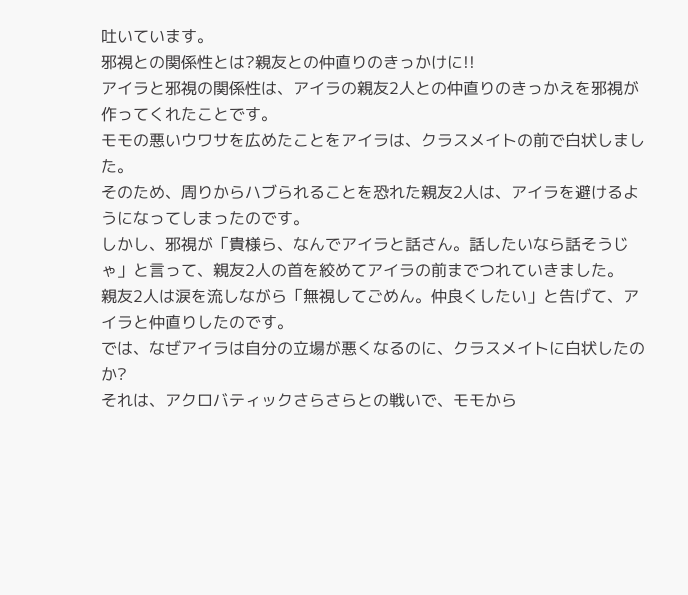吐いています。
邪視との関係性とは?親友との仲直りのきっかけに!!
アイラと邪視の関係性は、アイラの親友2人との仲直りのきっかえを邪視が作ってくれたことです。
モモの悪いウワサを広めたことをアイラは、クラスメイトの前で白状しました。
そのため、周りからハブられることを恐れた親友2人は、アイラを避けるようになってしまったのです。
しかし、邪視が「貴様ら、なんでアイラと話さん。話したいなら話そうじゃ」と言って、親友2人の首を絞めてアイラの前までつれていきました。
親友2人は涙を流しながら「無視してごめん。仲良くしたい」と告げて、アイラと仲直りしたのです。
では、なぜアイラは自分の立場が悪くなるのに、クラスメイトに白状したのか?
それは、アクロバティックさらさらとの戦いで、モモから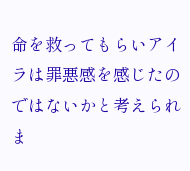命を救ってもらいアイラは罪悪感を感じたのではないかと考えられま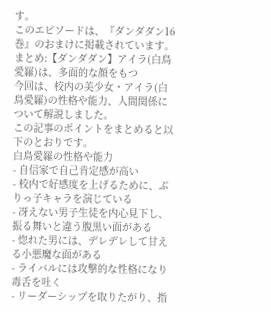す。
このエピソードは、『ダンダダン16巻』のおまけに掲載されています。
まとめ:【ダンダダン】アイラ(白鳥愛羅)は、多面的な顔をもつ
今回は、校内の美少女・アイラ(白鳥愛羅)の性格や能力、人間関係について解説しました。
この記事のポイントをまとめると以下のとおりです。
白鳥愛羅の性格や能力
- 自信家で自己肯定感が高い
- 校内で好感度を上げるために、ぶりっ子キャラを演じている
- 冴えない男子生徒を内心見下し、振る舞いと違う腹黒い面がある
- 惚れた男には、デレデレして甘える小悪魔な面がある
- ライバルには攻撃的な性格になり毒舌を吐く
- リーダーシップを取りたがり、指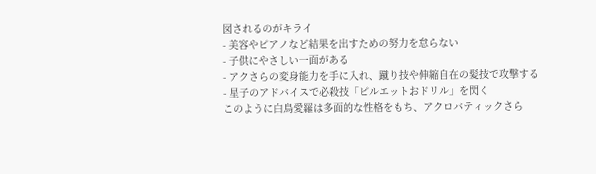図されるのがキライ
- 美容やピアノなど結果を出すための努力を怠らない
- 子供にやさしい一面がある
- アクさらの変身能力を手に入れ、蹴り技や伸縮自在の髪技で攻撃する
- 星子のアドバイスで必殺技「ピルエットおドリル」を閃く
このように白鳥愛羅は多面的な性格をもち、アクロバティックさら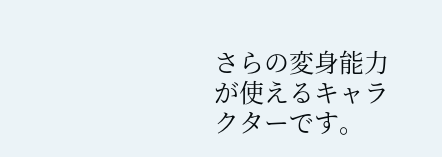さらの変身能力が使えるキャラクターです。